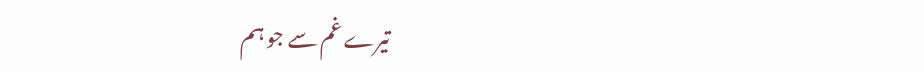تیرے غم سے جو ہم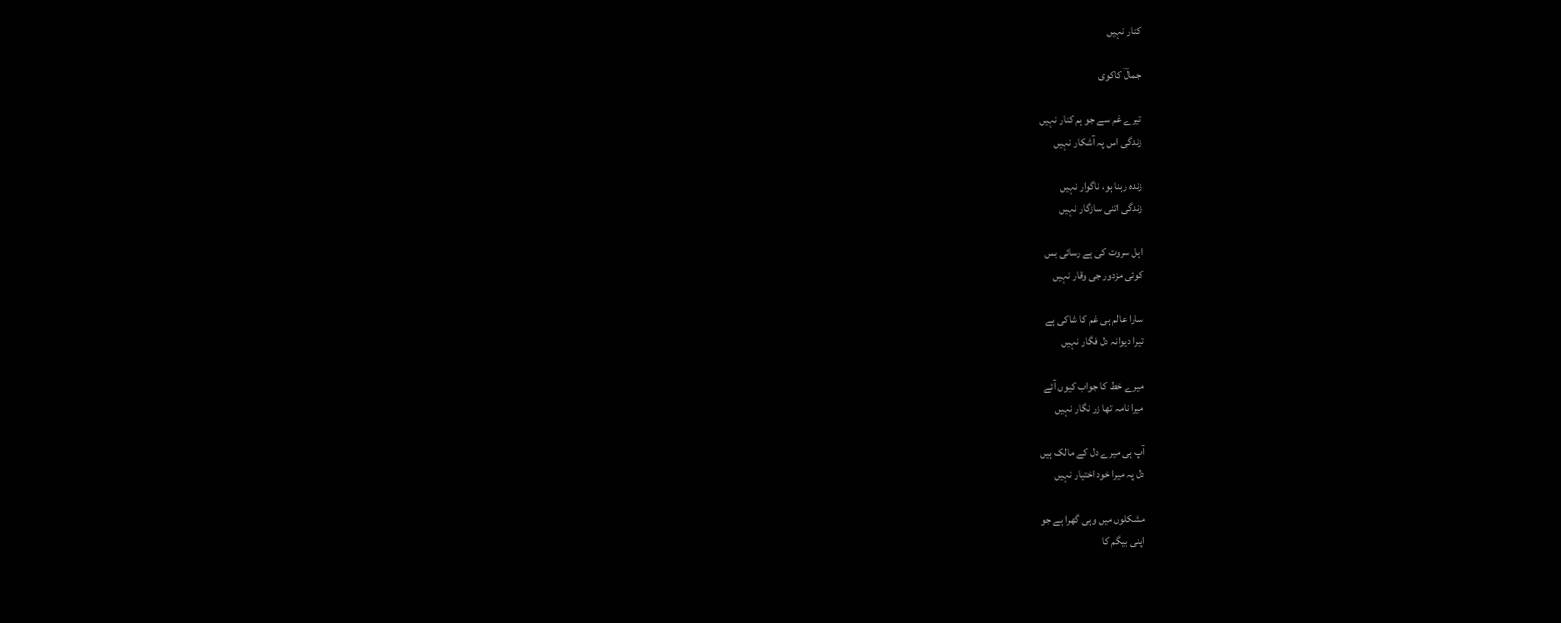کنار نہیں

جمالؔ کاکوی

تیرے غم سے جو ہم کنار نہیں
زندگی اس پہ آشکار نہیں

زندہ رہنا ہو، ناگوار نہیں
زندگی اتنی سازگار نہیں

اہل سروت کی ہے رسائی بس
کوئی مزدور جی وقار نہیں

سارا عالم ہی غم کا شاکی ہے
تیرا دیوانہ دل فگار نہیں

میرے خط کا جواب کیوں آئے
میرا نامہ تھا زر نگار نہیں

آپ ہی میرے دل کے مالک ہیں
دل پہ میرا خود اختیار نہیں

مشکلوں میں وہی گھرا ہے جو
اپنی بیگم کا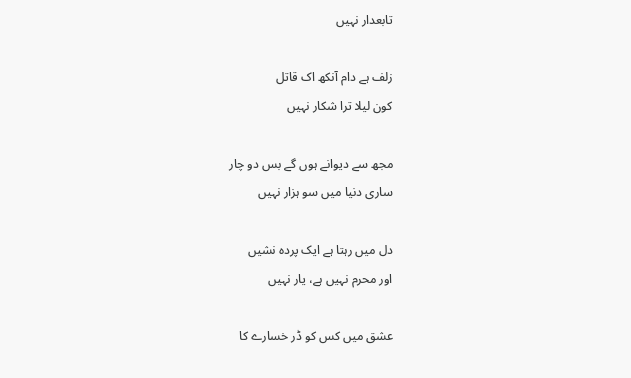تابعدار نہیں

زلف ہے دام آنکھ اک قاتل
کون لیلا ترا شکار نہیں

مجھ سے دیوانے ہوں گے بس دو چار
ساری دنیا میں سو ہزار نہیں

دل میں رہتا ہے ایک پردہ نشیں
اور محرم نہیں ہے، یار نہیں

عشق میں کس کو ڈر خسارے کا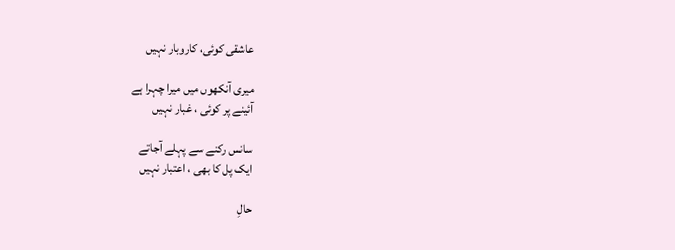عاشقی کوئی، کاروبار نہیں

میری آنکھوں میں میرا چہرا ہے
آئینے پر کوئی ، غبار نہیں

سانس رکنے سے پہلے آجاتے
ایک پل کا بھی ، اعتبار نہیں

حالِ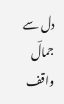دل سے جمالؔ واقف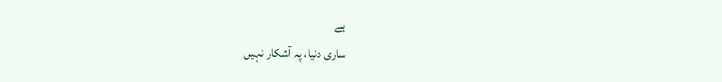ہے
ساری دنیا، پہ آشکار نہیں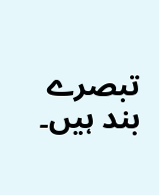تبصرے بند ہیں۔